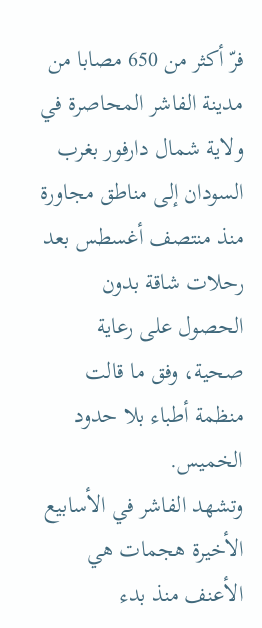فرّ أكثر من 650 مصابا من مدينة الفاشر المحاصرة في ولاية شمال دارفور بغرب السودان إلى مناطق مجاورة منذ منتصف أغسطس بعد رحلات شاقة بدون الحصول على رعاية صحية، وفق ما قالت منظمة أطباء بلا حدود الخميس.
وتشهد الفاشر في الأسابيع الأخيرة هجمات هي الأعنف منذ بدء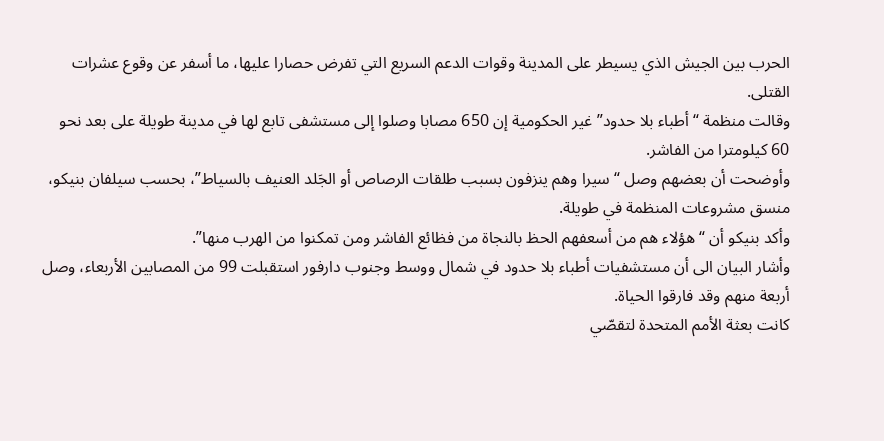الحرب بين الجيش الذي يسيطر على المدينة وقوات الدعم السريع التي تفرض حصارا عليها، ما أسفر عن وقوع عشرات القتلى.
وقالت منظمة “أطباء بلا حدود” غير الحكومية إن 650 مصابا وصلوا إلى مستشفى تابع لها في مدينة طويلة على بعد نحو 60 كيلومترا من الفاشر.
وأوضحت أن بعضهم وصل “سيرا وهم ينزفون بسبب طلقات الرصاص أو الجَلد العنيف بالسياط”، بحسب سيلفان بنيكو، منسق مشروعات المنظمة في طويلة.
وأكد بنيكو أن “هؤلاء هم من أسعفهم الحظ بالنجاة من فظائع الفاشر ومن تمكنوا من الهرب منها”.
وأشار البيان الى أن مستشفيات أطباء بلا حدود في شمال ووسط وجنوب دارفور استقبلت 99 من المصابين الأربعاء، وصل أربعة منهم وقد فارقوا الحياة.
كانت بعثة الأمم المتحدة لتقصّي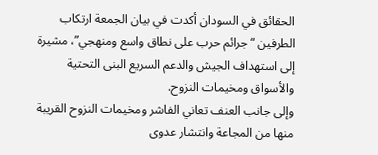الحقائق في السودان أكدت في بيان الجمعة ارتكاب الطرفين “جرائم حرب على نطاق واسع ومنهجي”، مشيرة إلى استهداف الجيش والدعم السريع البنى التحتية والأسواق ومخيمات النزوح.
وإلى جانب العنف تعاني الفاشر ومخيمات النزوح القريبة منها من المجاعة وانتشار عدوى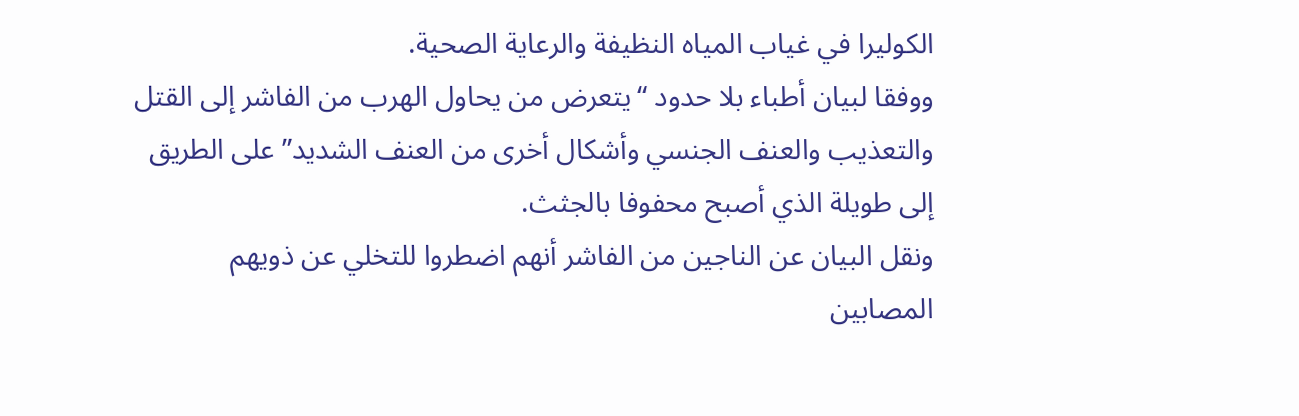الكوليرا في غياب المياه النظيفة والرعاية الصحية.
ووفقا لبيان أطباء بلا حدود “يتعرض من يحاول الهرب من الفاشر إلى القتل والتعذيب والعنف الجنسي وأشكال أخرى من العنف الشديد” على الطريق إلى طويلة الذي أصبح محفوفا بالجثث.
ونقل البيان عن الناجين من الفاشر أنهم اضطروا للتخلي عن ذويهم المصابين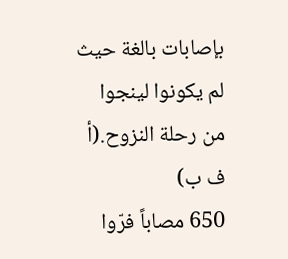بإصابات بالغة حيث لم يكونوا لينجوا من رحلة النزوح.(أ ف ب)
650 مصاباً فرّوا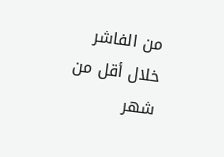من الفاشر خلال أقل من شهر